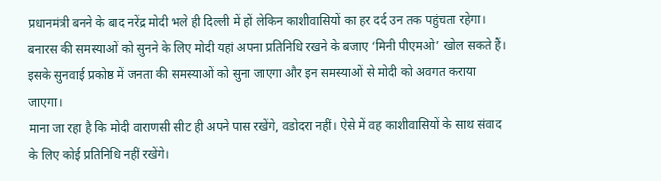प्रधानमंत्री बनने के बाद नरेंद्र मोदी भले ही दिल्ली में हों लेकिन काशीवासियों का हर दर्द उन तक पहुंचता रहेगा।
बनारस की समस्याओं को सुनने के लिए मोदी यहां अपना प्रतिनिधि रखने के बजाए ‘मिनी पीएमओ’ खोल सकते हैं। इसके सुनवाई प्रकोष्ठ में जनता की समस्याओं को सुना जाएगा और इन समस्याओं से मोदी को अवगत कराया जाएगा।
माना जा रहा है कि मोदी वाराणसी सीट ही अपने पास रखेंगे, वडोदरा नहीं। ऐसे में वह काशीवासियों के साथ संवाद के लिए कोई प्रतिनिधि नहीं रखेंगे।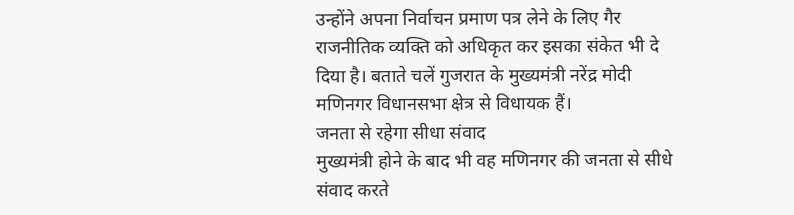उन्होंने अपना निर्वाचन प्रमाण पत्र लेने के लिए गैर राजनीतिक व्यक्ति को अधिकृत कर इसका संकेत भी दे दिया है। बताते चलें गुजरात के मुख्यमंत्री नरेंद्र मोदी मणिनगर विधानसभा क्षेत्र से विधायक हैं।
जनता से रहेगा सीधा संवाद
मुख्यमंत्री होने के बाद भी वह मणिनगर की जनता से सीधे संवाद करते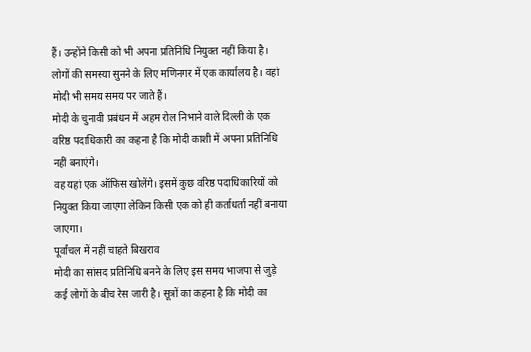हैं। उन्होंने किसी को भी अपना प्रतिनिधि नियुक्त नहीं किया है। लोगों की समस्या सुनने के लिए मणिनगर में एक कार्यालय है। वहां मोदी भी समय समय पर जाते हैं।
मोदी के चुनावी प्रबंधन में अहम रोल निभाने वाले दिल्ली के एक वरिष्ठ पदाधिकारी का कहना है कि मोदी काशी में अपना प्रतिनिधि नहीं बनाएंगे।
वह यहां एक ऑफिस खोलेंगे। इसमें कुछ वरिष्ठ पदाधिकारियों को नियुक्त किया जाएगा लेकिन किसी एक को ही कर्ताधर्ता नहीं बनाया जाएगा।
पूर्वांचल में नहीं चाहते बिखराव
मोदी का सांसद प्रतिनिधि बनने के लिए इस समय भाजपा से जुड़े कई लोगों के बीच रेस जारी है। सूत्रों का कहना है कि मोदी का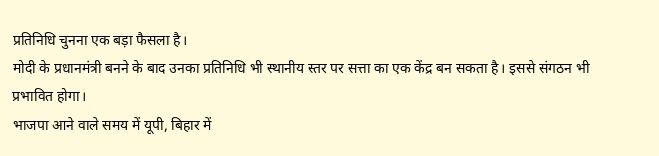प्रतिनिधि चुनना एक बड़ा फैसला है।
मोदी के प्रधानमंत्री बनने के बाद उनका प्रतिनिधि भी स्थानीय स्तर पर सत्ता का एक केंद्र बन सकता है। इससे संगठन भी प्रभावित होगा।
भाजपा आने वाले समय में यूपी, बिहार में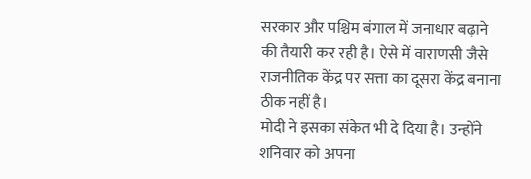सरकार और पश्चिम बंगाल में जनाधार बढ़ाने की तैयारी कर रही है। ऐसे में वाराणसी जैसे राजनीतिक केंद्र पर सत्ता का दूसरा केंद्र बनाना ठीक नहीं है।
मोदी ने इसका संकेत भी दे दिया है। उन्होंने शनिवार को अपना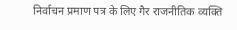निर्वाचन प्रमाण पत्र के लिए गैर राजनीतिक व्यक्ति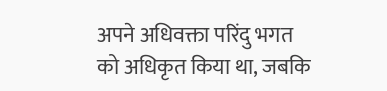अपने अधिवक्ता परिंदु भगत को अधिकृत किया था, जबकि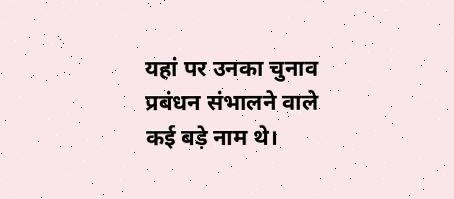यहां पर उनका चुनाव प्रबंधन संभालने वाले कई बड़े नाम थे।